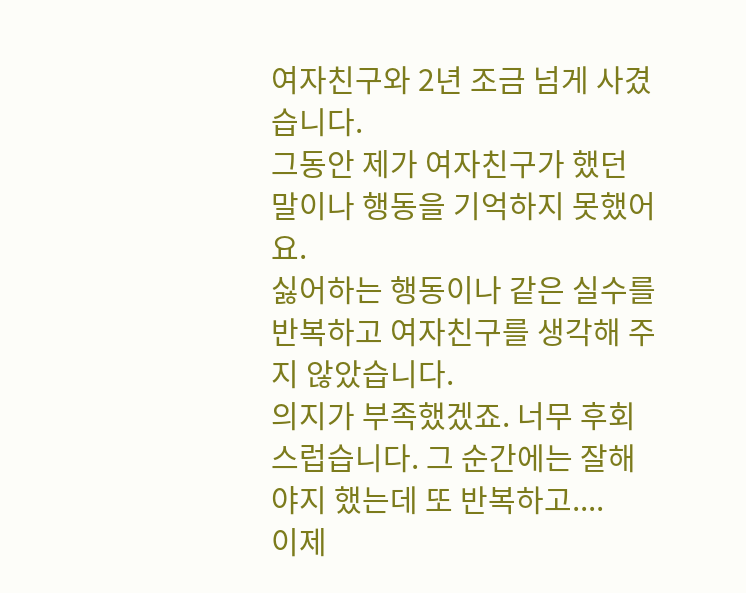여자친구와 2년 조금 넘게 사겼습니다.
그동안 제가 여자친구가 했던 말이나 행동을 기억하지 못했어요.
싫어하는 행동이나 같은 실수를 반복하고 여자친구를 생각해 주지 않았습니다.
의지가 부족했겠죠. 너무 후회스럽습니다. 그 순간에는 잘해야지 했는데 또 반복하고....
이제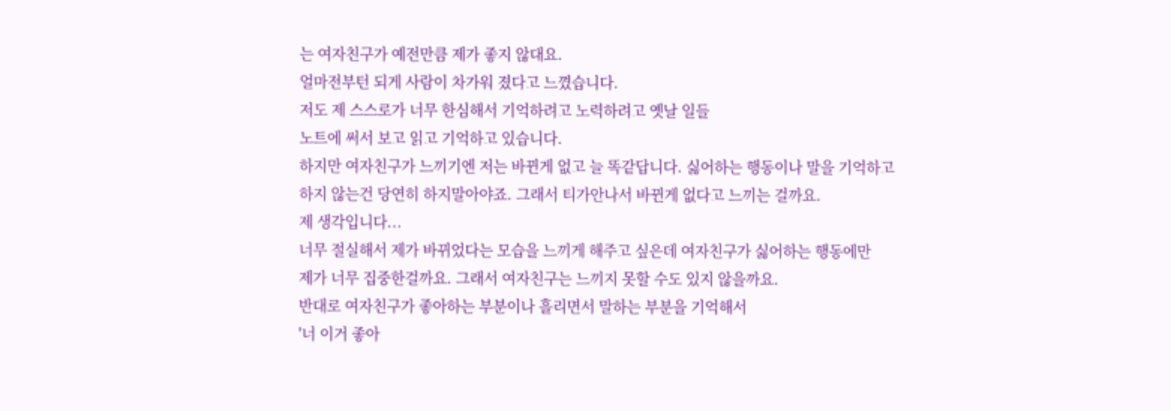는 여자친구가 예전만큼 제가 좋지 않대요.
얼마전부턴 되게 사람이 차가워 졌다고 느꼈습니다.
저도 제 스스로가 너무 한심해서 기억하려고 노력하려고 옛날 일들
노트에 써서 보고 읽고 기억하고 있습니다.
하지만 여자친구가 느끼기엔 저는 바뀐게 없고 늘 똑같답니다. 싫어하는 행동이나 말을 기억하고
하지 않는건 당연히 하지말아야죠. 그래서 티가안나서 바뀐게 없다고 느끼는 걸까요.
제 생각입니다...
너무 절실해서 제가 바뀌었다는 모습을 느끼게 해주고 싶은데 여자친구가 싫어하는 행동에만
제가 너무 집중한걸까요. 그래서 여자친구는 느끼지 못할 수도 있지 않을까요.
반대로 여자친구가 좋아하는 부분이나 흘리면서 말하는 부분을 기억해서
'너 이거 좋아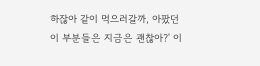하잖아 같이 먹으러갈까, 아팠던 이 부분들은 지금은 괜찮아?' 이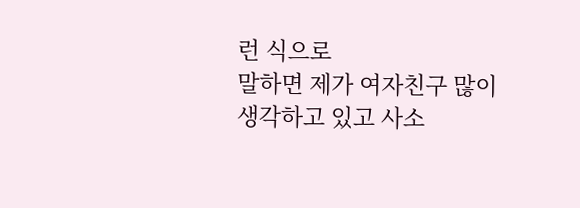런 식으로
말하면 제가 여자친구 많이 생각하고 있고 사소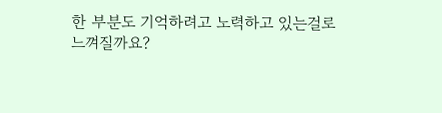한 부분도 기억하려고 노력하고 있는걸로
느껴질까요?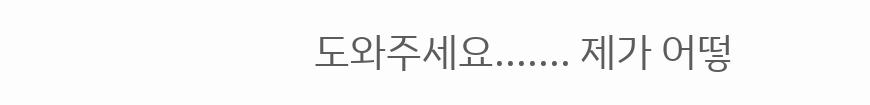도와주세요....... 제가 어떻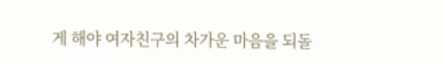게 해야 여자친구의 차가운 마음을 되돌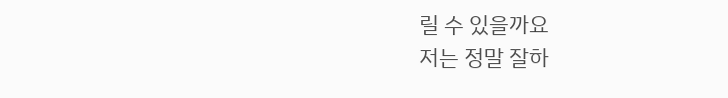릴 수 있을까요
저는 정말 잘하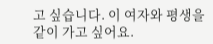고 싶습니다. 이 여자와 평생을 같이 가고 싶어요.